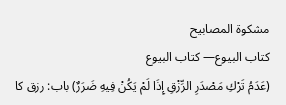مشكوة المصابيح
كتاب البيوع— كتاب البيوع
(عَدَمُ تَرْكِ مَصْدَرِ الرِّزْقِ إِذَا لَمْ يَكُنْ فِيهِ ضَرَرٌ) باب: رزق کا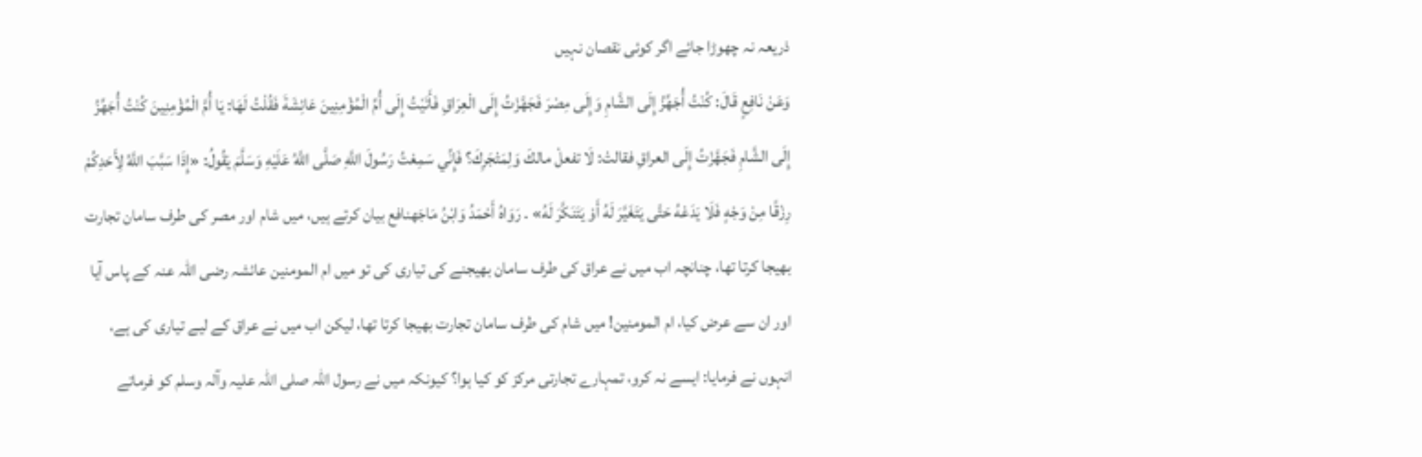ذریعہ نہ چھوڑا جائے اگر کوئی نقصان نہیں
وَعَنْ نَافِعٍ قَالَ: كُنْتُ أُجَهِّزُ إِلَى الشَّامِ وَإِلَى مِصْرَ فَجَهَّزْتُ إِلَى الْعِرَاقِ فَأَتَيْتُ إِلَى أُمِّ الْمُؤْمِنِينَ عَائِشَةَ فَقُلْتُ لَهَا: يَا أُمَّ الْمُؤْمِنِينَ كُنْتُ أُجَهِّزُ إِلَى الشَّامِ فَجَهَّزْتُ إِلَى العراقِ فقالتْ: لَا تفعلْ مالكَ وَلِمَتْجَرِكَ؟ فَإِنِّي سَمِعْتُ رَسُولَ اللَّهِ صَلَّى اللَّهُ عَلَيْهِ وَسَلَّمَ يَقُولُ: «إِذَا سَبَّبَ اللَّهُ لِأَحَدِكُمْ رِزْقًا مِنْ وَجْهٍ فَلَا يَدَعْهُ حَتَّى يَتَغَيَّرَ لَهُ أَوْ يَتَنَكَّرَ لَهُ» . رَوَاهُ أَحْمَدُ وَابْنُ مَاجَهنافع بیان کرتے ہیں، میں شام اور مصر کی طرف سامان تجارت بھیجا کرتا تھا، چنانچہ اب میں نے عراق کی طرف سامان بھیجنے کی تیاری کی تو میں ام المومنین عائشہ رضی اللہ عنہ کے پاس آیا اور ان سے عرض کیا، ام المومنین! میں شام کی طرف سامان تجارت بھیجا کرتا تھا، لیکن اب میں نے عراق کے لیے تیاری کی ہے، انہوں نے فرمایا: ایسے نہ کرو، تمہارے تجارتی مرکز کو کیا ہوا؟ کیونکہ میں نے رسول اللہ صلی اللہ علیہ وآلہ وسلم کو فرماتے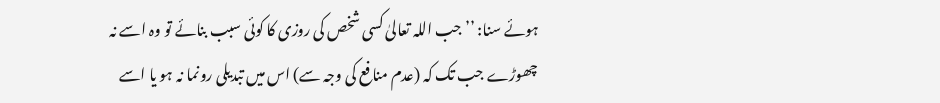ہوئے سنا: ’’جب اللہ تعالیٰ کسی شخص کی روزی کا کوئی سبب بنائے تو وہ اسے نہ چھوڑے جب تک کہ (عدم منافع کی وجہ سے) اس میں تبدیلی رونما نہ ہو یا اسے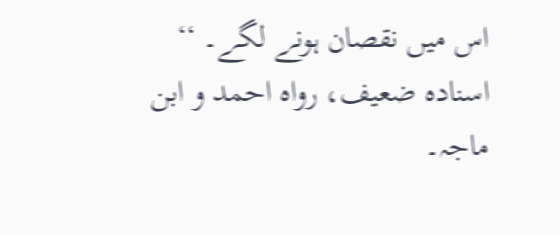اس میں نقصان ہونے لگے۔ ‘‘ اسنادہ ضعیف، رواہ احمد و ابن ماجہ۔